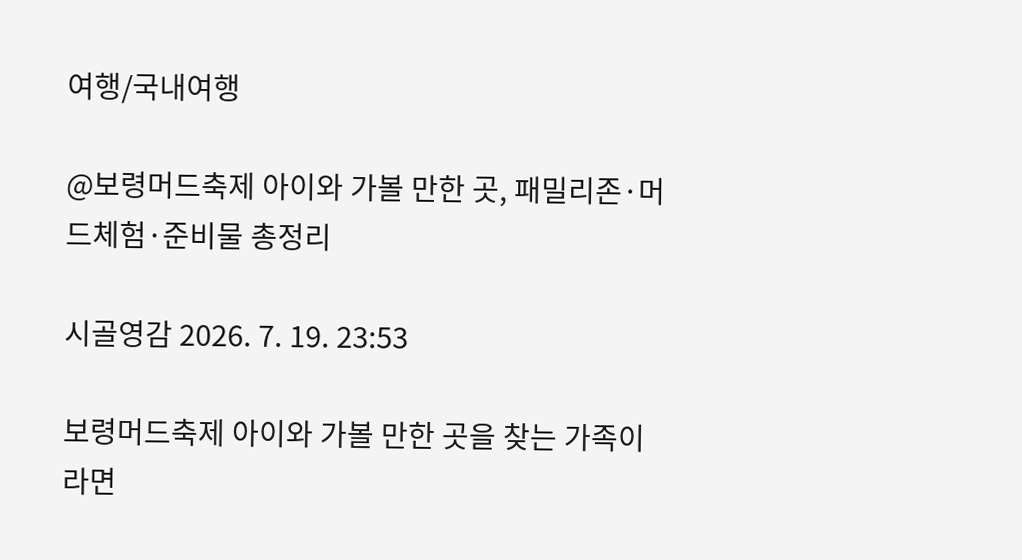여행/국내여행

@보령머드축제 아이와 가볼 만한 곳, 패밀리존·머드체험·준비물 총정리

시골영감 2026. 7. 19. 23:53

보령머드축제 아이와 가볼 만한 곳을 찾는 가족이라면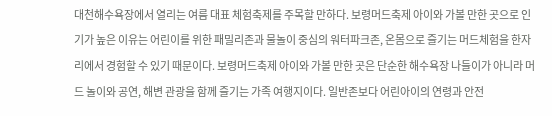대천해수욕장에서 열리는 여름 대표 체험축제를 주목할 만하다. 보령머드축제 아이와 가볼 만한 곳으로 인기가 높은 이유는 어린이를 위한 패밀리존과 물놀이 중심의 워터파크존, 온몸으로 즐기는 머드체험을 한자리에서 경험할 수 있기 때문이다. 보령머드축제 아이와 가볼 만한 곳은 단순한 해수욕장 나들이가 아니라 머드 놀이와 공연, 해변 관광을 함께 즐기는 가족 여행지이다. 일반존보다 어린아이의 연령과 안전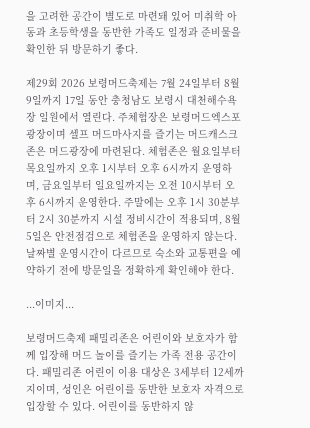을 고려한 공간이 별도로 마련돼 있어 미취학 아동과 초등학생을 동반한 가족도 일정과 준비물을 확인한 뒤 방문하기 좋다.

제29회 2026 보령머드축제는 7월 24일부터 8월 9일까지 17일 동안 충청남도 보령시 대천해수욕장 일원에서 열린다. 주체험장은 보령머드엑스포광장이며 셀프 머드마사지를 즐기는 머드캐스크존은 머드광장에 마련된다. 체험존은 월요일부터 목요일까지 오후 1시부터 오후 6시까지 운영하며, 금요일부터 일요일까지는 오전 10시부터 오후 6시까지 운영한다. 주말에는 오후 1시 30분부터 2시 30분까지 시설 정비시간이 적용되며, 8월 5일은 안전점검으로 체험존을 운영하지 않는다. 날짜별 운영시간이 다르므로 숙소와 교통편을 예약하기 전에 방문일을 정확하게 확인해야 한다.

...이미지...

보령머드축제 패밀리존은 어린이와 보호자가 함께 입장해 머드 놀이를 즐기는 가족 전용 공간이다. 패밀리존 어린이 이용 대상은 3세부터 12세까지이며, 성인은 어린이를 동반한 보호자 자격으로 입장할 수 있다. 어린이를 동반하지 않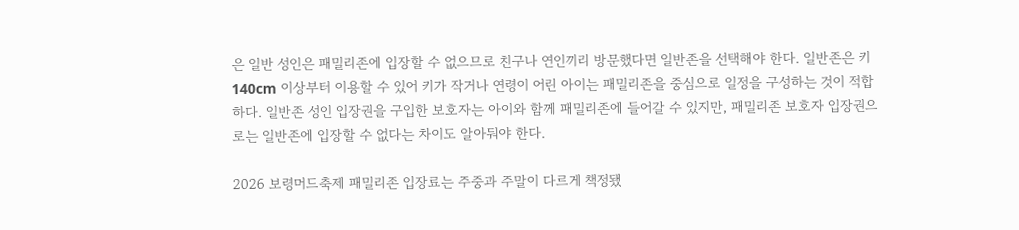은 일반 성인은 패밀리존에 입장할 수 없으므로 친구나 연인끼리 방문했다면 일반존을 선택해야 한다. 일반존은 키 140cm 이상부터 이용할 수 있어 키가 작거나 연령이 어린 아이는 패밀리존을 중심으로 일정을 구성하는 것이 적합하다. 일반존 성인 입장권을 구입한 보호자는 아이와 함께 패밀리존에 들어갈 수 있지만, 패밀리존 보호자 입장권으로는 일반존에 입장할 수 없다는 차이도 알아둬야 한다.

2026 보령머드축제 패밀리존 입장료는 주중과 주말이 다르게 책정됐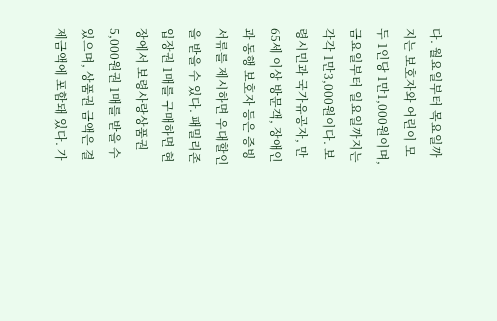다. 월요일부터 목요일까지는 보호자와 어린이 모두 1인당 1만1,000원이며, 금요일부터 일요일까지는 각각 1만3,000원이다. 보령시민과 국가유공자, 만 65세 이상 방문객, 장애인과 동행 보호자 등은 증빙서류를 제시하면 우대할인을 받을 수 있다. 패밀리존 입장권 1매를 구매하면 현장에서 보령사랑상품권 5,000원권 1매를 받을 수 있으며, 상품권 금액은 결제금액에 포함돼 있다. 가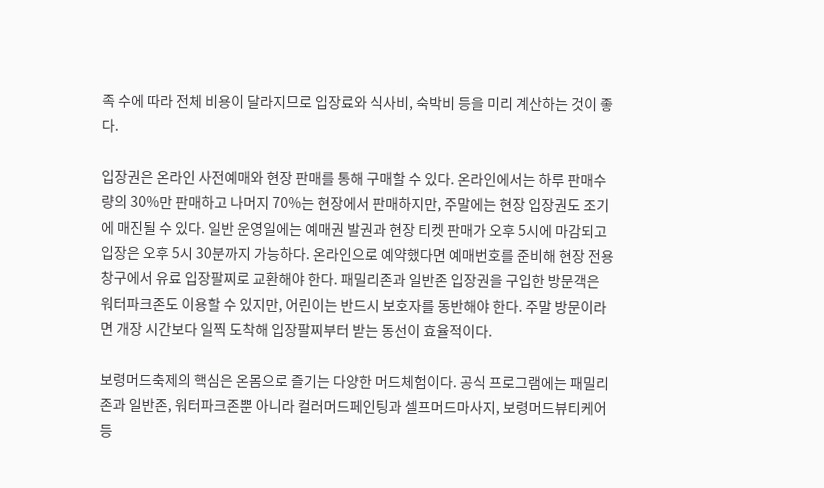족 수에 따라 전체 비용이 달라지므로 입장료와 식사비, 숙박비 등을 미리 계산하는 것이 좋다.

입장권은 온라인 사전예매와 현장 판매를 통해 구매할 수 있다. 온라인에서는 하루 판매수량의 30%만 판매하고 나머지 70%는 현장에서 판매하지만, 주말에는 현장 입장권도 조기에 매진될 수 있다. 일반 운영일에는 예매권 발권과 현장 티켓 판매가 오후 5시에 마감되고 입장은 오후 5시 30분까지 가능하다. 온라인으로 예약했다면 예매번호를 준비해 현장 전용 창구에서 유료 입장팔찌로 교환해야 한다. 패밀리존과 일반존 입장권을 구입한 방문객은 워터파크존도 이용할 수 있지만, 어린이는 반드시 보호자를 동반해야 한다. 주말 방문이라면 개장 시간보다 일찍 도착해 입장팔찌부터 받는 동선이 효율적이다.

보령머드축제의 핵심은 온몸으로 즐기는 다양한 머드체험이다. 공식 프로그램에는 패밀리존과 일반존, 워터파크존뿐 아니라 컬러머드페인팅과 셀프머드마사지, 보령머드뷰티케어 등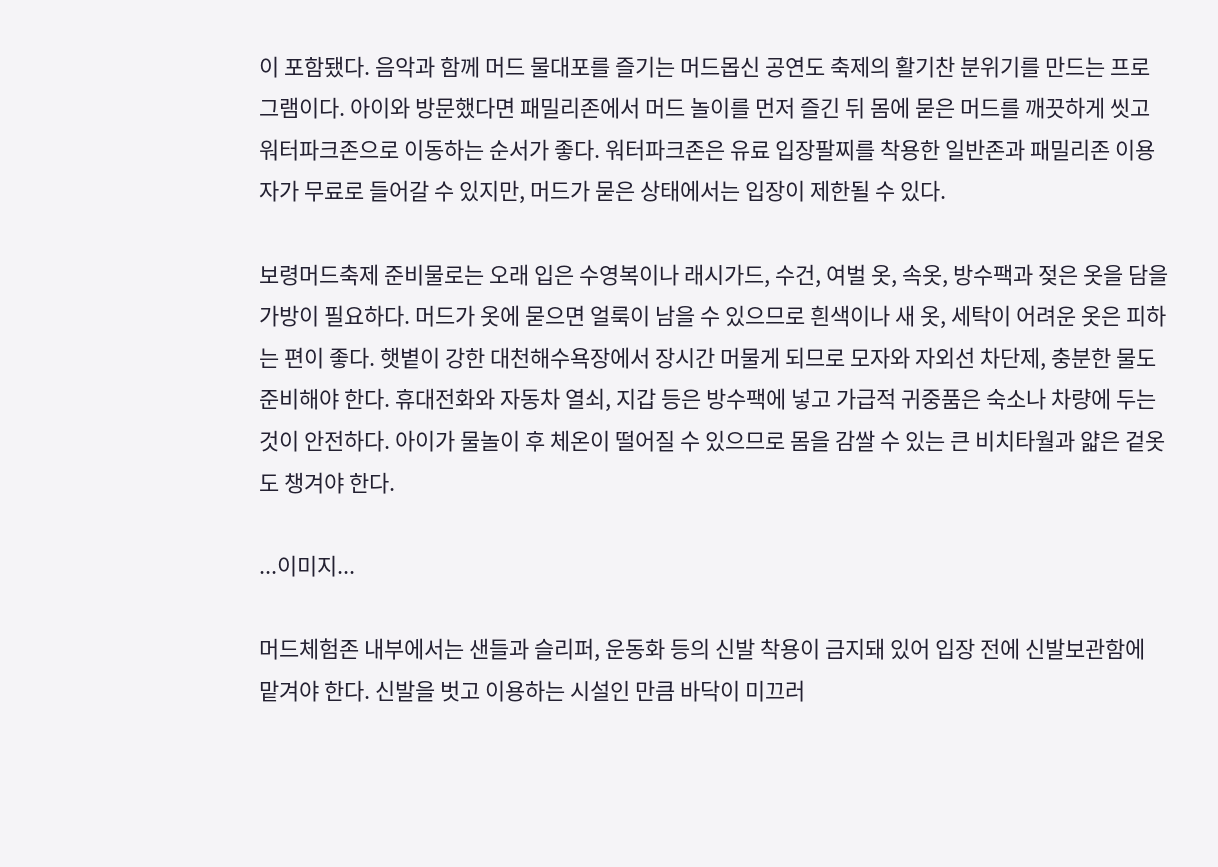이 포함됐다. 음악과 함께 머드 물대포를 즐기는 머드몹신 공연도 축제의 활기찬 분위기를 만드는 프로그램이다. 아이와 방문했다면 패밀리존에서 머드 놀이를 먼저 즐긴 뒤 몸에 묻은 머드를 깨끗하게 씻고 워터파크존으로 이동하는 순서가 좋다. 워터파크존은 유료 입장팔찌를 착용한 일반존과 패밀리존 이용자가 무료로 들어갈 수 있지만, 머드가 묻은 상태에서는 입장이 제한될 수 있다.

보령머드축제 준비물로는 오래 입은 수영복이나 래시가드, 수건, 여벌 옷, 속옷, 방수팩과 젖은 옷을 담을 가방이 필요하다. 머드가 옷에 묻으면 얼룩이 남을 수 있으므로 흰색이나 새 옷, 세탁이 어려운 옷은 피하는 편이 좋다. 햇볕이 강한 대천해수욕장에서 장시간 머물게 되므로 모자와 자외선 차단제, 충분한 물도 준비해야 한다. 휴대전화와 자동차 열쇠, 지갑 등은 방수팩에 넣고 가급적 귀중품은 숙소나 차량에 두는 것이 안전하다. 아이가 물놀이 후 체온이 떨어질 수 있으므로 몸을 감쌀 수 있는 큰 비치타월과 얇은 겉옷도 챙겨야 한다.

...이미지...

머드체험존 내부에서는 샌들과 슬리퍼, 운동화 등의 신발 착용이 금지돼 있어 입장 전에 신발보관함에 맡겨야 한다. 신발을 벗고 이용하는 시설인 만큼 바닥이 미끄러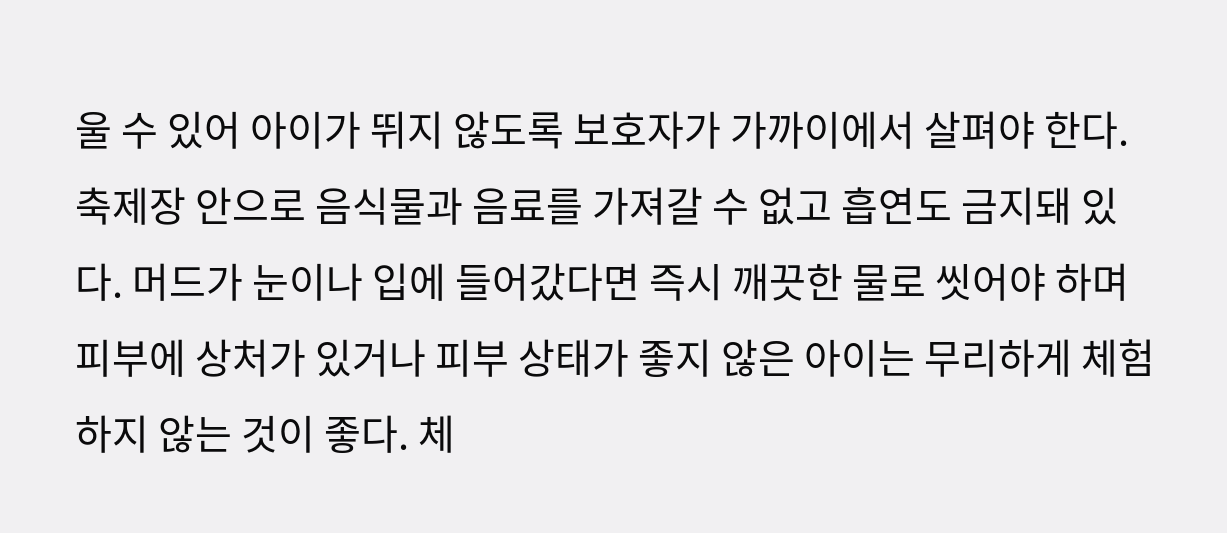울 수 있어 아이가 뛰지 않도록 보호자가 가까이에서 살펴야 한다. 축제장 안으로 음식물과 음료를 가져갈 수 없고 흡연도 금지돼 있다. 머드가 눈이나 입에 들어갔다면 즉시 깨끗한 물로 씻어야 하며 피부에 상처가 있거나 피부 상태가 좋지 않은 아이는 무리하게 체험하지 않는 것이 좋다. 체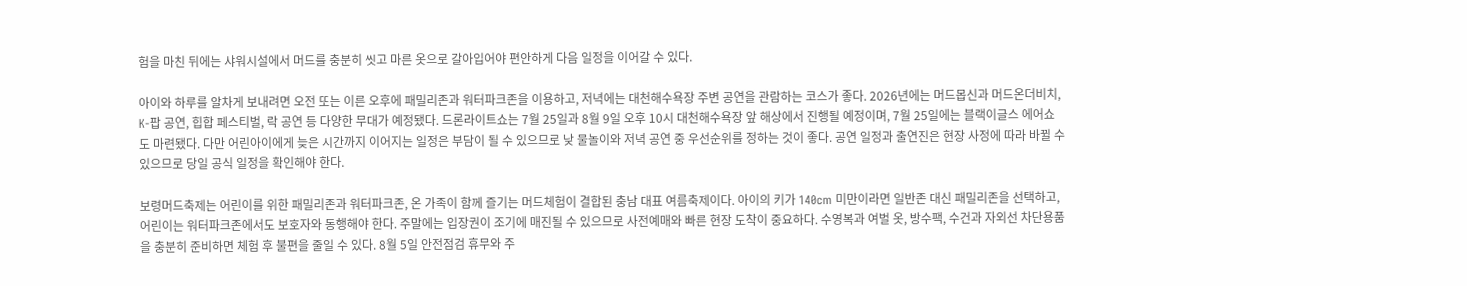험을 마친 뒤에는 샤워시설에서 머드를 충분히 씻고 마른 옷으로 갈아입어야 편안하게 다음 일정을 이어갈 수 있다.

아이와 하루를 알차게 보내려면 오전 또는 이른 오후에 패밀리존과 워터파크존을 이용하고, 저녁에는 대천해수욕장 주변 공연을 관람하는 코스가 좋다. 2026년에는 머드몹신과 머드온더비치, K-팝 공연, 힙합 페스티벌, 락 공연 등 다양한 무대가 예정됐다. 드론라이트쇼는 7월 25일과 8월 9일 오후 10시 대천해수욕장 앞 해상에서 진행될 예정이며, 7월 25일에는 블랙이글스 에어쇼도 마련됐다. 다만 어린아이에게 늦은 시간까지 이어지는 일정은 부담이 될 수 있으므로 낮 물놀이와 저녁 공연 중 우선순위를 정하는 것이 좋다. 공연 일정과 출연진은 현장 사정에 따라 바뀔 수 있으므로 당일 공식 일정을 확인해야 한다.

보령머드축제는 어린이를 위한 패밀리존과 워터파크존, 온 가족이 함께 즐기는 머드체험이 결합된 충남 대표 여름축제이다. 아이의 키가 140cm 미만이라면 일반존 대신 패밀리존을 선택하고, 어린이는 워터파크존에서도 보호자와 동행해야 한다. 주말에는 입장권이 조기에 매진될 수 있으므로 사전예매와 빠른 현장 도착이 중요하다. 수영복과 여벌 옷, 방수팩, 수건과 자외선 차단용품을 충분히 준비하면 체험 후 불편을 줄일 수 있다. 8월 5일 안전점검 휴무와 주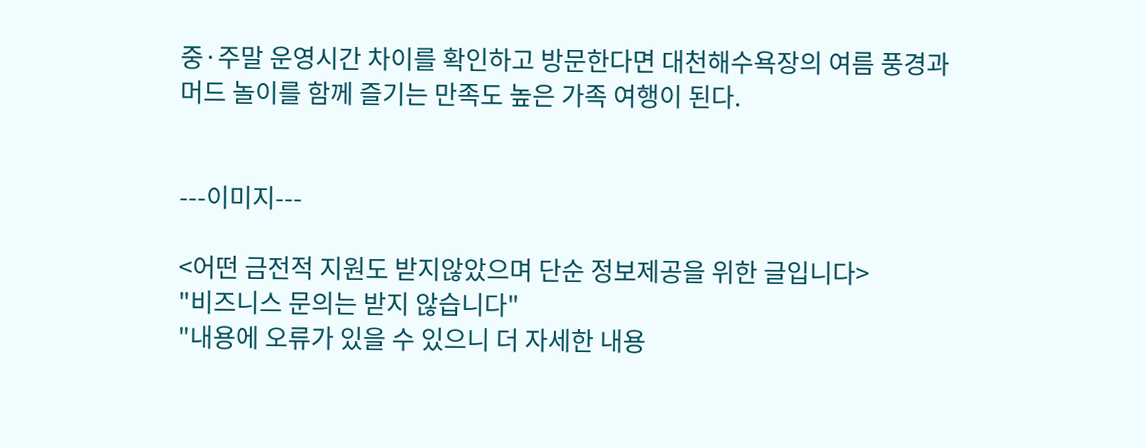중·주말 운영시간 차이를 확인하고 방문한다면 대천해수욕장의 여름 풍경과 머드 놀이를 함께 즐기는 만족도 높은 가족 여행이 된다.


---이미지---

<어떤 금전적 지원도 받지않았으며 단순 정보제공을 위한 글입니다>
"비즈니스 문의는 받지 않습니다"
"내용에 오류가 있을 수 있으니 더 자세한 내용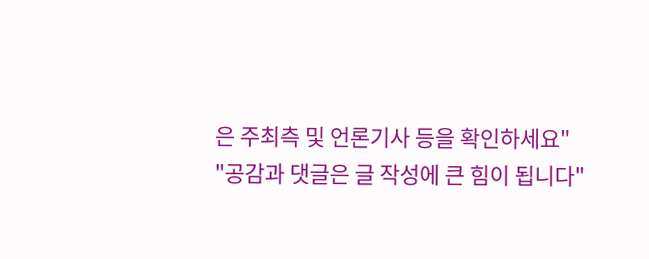은 주최측 및 언론기사 등을 확인하세요"
"공감과 댓글은 글 작성에 큰 힘이 됩니다"